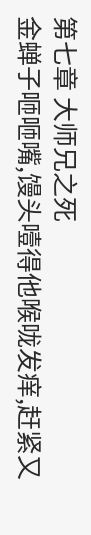第七章 大师兄之死
金蝉子咂咂嘴,馒头噎得他喉咙发痒,赶紧又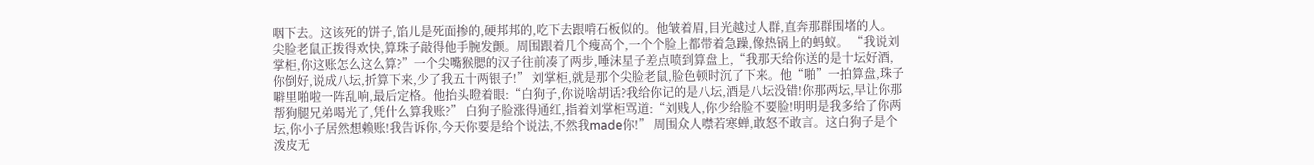咽下去。这该死的饼子,馅儿是死面掺的,硬邦邦的,吃下去跟啃石板似的。他皱着眉,目光越过人群,直奔那群围堵的人。 尖脸老鼠正拨得欢快,算珠子敲得他手腕发颤。周围跟着几个瘦高个,一个个脸上都带着急躁,像热锅上的蚂蚁。 “我说刘掌柜,你这账怎么这么算?”一个尖嘴猴腮的汉子往前凑了两步,唾沫星子差点喷到算盘上,“我那天给你送的是十坛好酒,你倒好,说成八坛,折算下来,少了我五十两银子!” 刘掌柜,就是那个尖脸老鼠,脸色顿时沉了下来。他“啪”一拍算盘,珠子噼里啪啦一阵乱响,最后定格。他抬头瞪着眼:“白狗子,你说啥胡话?我给你记的是八坛,酒是八坛没错!你那两坛,早让你那帮狗腿兄弟喝光了,凭什么算我账?” 白狗子脸涨得通红,指着刘掌柜骂道:“刘贱人,你少给脸不要脸!明明是我多给了你两坛,你小子居然想赖账!我告诉你,今天你要是给个说法,不然我made你!” 周围众人噤若寒蝉,敢怒不敢言。这白狗子是个泼皮无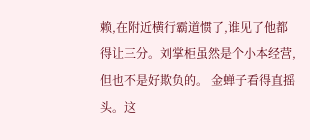赖,在附近横行霸道惯了,谁见了他都得让三分。刘掌柜虽然是个小本经营,但也不是好欺负的。 金蝉子看得直摇头。这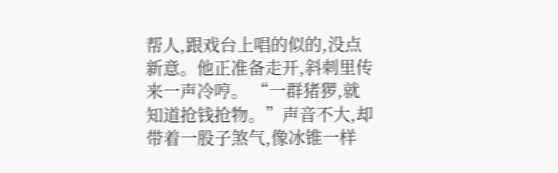帮人,跟戏台上唱的似的,没点新意。他正准备走开,斜刺里传来一声冷哼。 “一群猪猡,就知道抢钱抢物。”声音不大,却带着一股子煞气,像冰锥一样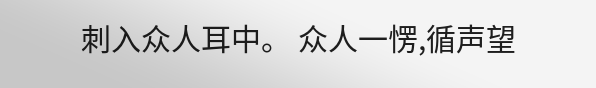刺入众人耳中。 众人一愣,循声望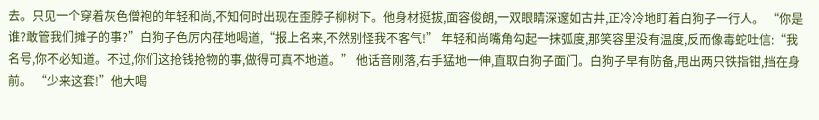去。只见一个穿着灰色僧袍的年轻和尚,不知何时出现在歪脖子柳树下。他身材挺拔,面容俊朗,一双眼睛深邃如古井,正冷冷地盯着白狗子一行人。 “你是谁?敢管我们摊子的事?”白狗子色厉内荏地喝道,“报上名来,不然别怪我不客气!” 年轻和尚嘴角勾起一抹弧度,那笑容里没有温度,反而像毒蛇吐信:“我名号,你不必知道。不过,你们这抢钱抢物的事,做得可真不地道。” 他话音刚落,右手猛地一伸,直取白狗子面门。白狗子早有防备,甩出两只铁指钳,挡在身前。 “少来这套!”他大喝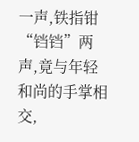一声,铁指钳“铛铛”两声,竟与年轻和尚的手掌相交,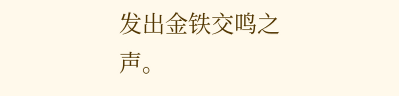发出金铁交鸣之声。